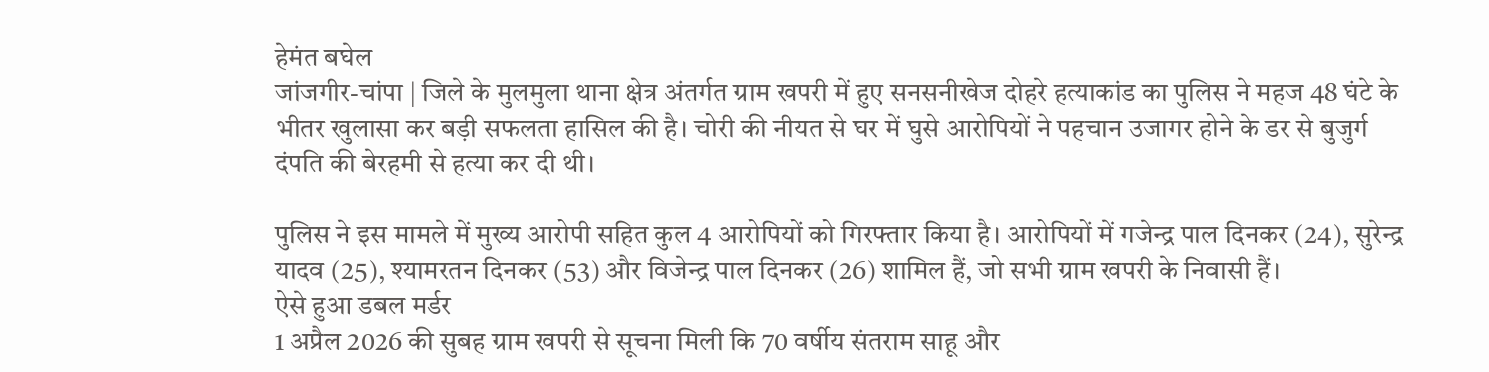हेमंत बघेल
जांजगीर-चांपा | जिले के मुलमुला थाना क्षेत्र अंतर्गत ग्राम खपरी में हुए सनसनीखेज दोहरे हत्याकांड का पुलिस ने महज 48 घंटे के भीतर खुलासा कर बड़ी सफलता हासिल की है। चोरी की नीयत से घर में घुसे आरोपियों ने पहचान उजागर होने के डर से बुजुर्ग दंपति की बेरहमी से हत्या कर दी थी।

पुलिस ने इस मामले में मुख्य आरोपी सहित कुल 4 आरोपियों को गिरफ्तार किया है। आरोपियों में गजेन्द्र पाल दिनकर (24), सुरेन्द्र यादव (25), श्यामरतन दिनकर (53) और विजेन्द्र पाल दिनकर (26) शामिल हैं, जो सभी ग्राम खपरी के निवासी हैं।
ऐसे हुआ डबल मर्डर
1 अप्रैल 2026 की सुबह ग्राम खपरी से सूचना मिली कि 70 वर्षीय संतराम साहू और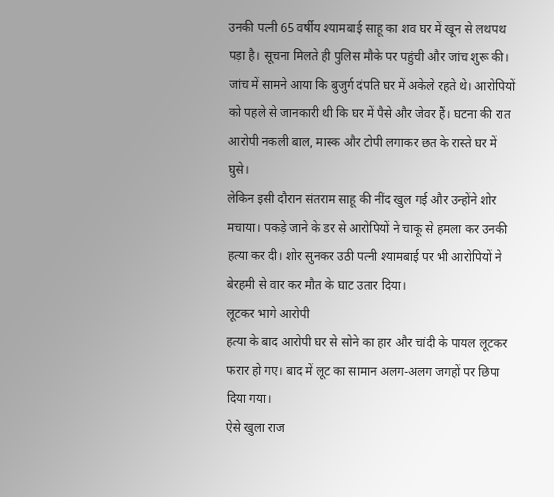उनकी पत्नी 65 वर्षीय श्यामबाई साहू का शव घर में खून से लथपथ पड़ा है। सूचना मिलते ही पुलिस मौके पर पहुंची और जांच शुरू की।
जांच में सामने आया कि बुजुर्ग दंपति घर में अकेले रहते थे। आरोपियों को पहले से जानकारी थी कि घर में पैसे और जेवर हैं। घटना की रात आरोपी नकली बाल, मास्क और टोपी लगाकर छत के रास्ते घर में घुसे।
लेकिन इसी दौरान संतराम साहू की नींद खुल गई और उन्होंने शोर मचाया। पकड़े जाने के डर से आरोपियों ने चाकू से हमला कर उनकी हत्या कर दी। शोर सुनकर उठी पत्नी श्यामबाई पर भी आरोपियों ने बेरहमी से वार कर मौत के घाट उतार दिया।
लूटकर भागे आरोपी
हत्या के बाद आरोपी घर से सोने का हार और चांदी के पायल लूटकर फरार हो गए। बाद में लूट का सामान अलग-अलग जगहों पर छिपा दिया गया।
ऐसे खुला राज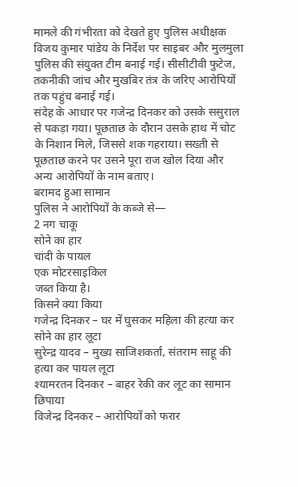मामले की गंभीरता को देखते हुए पुलिस अधीक्षक विजय कुमार पांडेय के निर्देश पर साइबर और मुलमुला पुलिस की संयुक्त टीम बनाई गई। सीसीटीवी फुटेज, तकनीकी जांच और मुखबिर तंत्र के जरिए आरोपियों तक पहुंच बनाई गई।
संदेह के आधार पर गजेन्द्र दिनकर को उसके ससुराल से पकड़ा गया। पूछताछ के दौरान उसके हाथ में चोट के निशान मिले, जिससे शक गहराया। सख्ती से पूछताछ करने पर उसने पूरा राज खोल दिया और अन्य आरोपियों के नाम बताए।
बरामद हुआ सामान
पुलिस ने आरोपियों के कब्जे से—
2 नग चाकू
सोने का हार
चांदी के पायल
एक मोटरसाइकिल
जब्त किया है।
किसने क्या किया
गजेन्द्र दिनकर – घर में घुसकर महिला की हत्या कर सोने का हार लूटा
सुरेन्द्र यादव – मुख्य साजिशकर्ता, संतराम साहू की हत्या कर पायल लूटा
श्यामरतन दिनकर – बाहर रेकी कर लूट का सामान छिपाया
विजेन्द्र दिनकर – आरोपियों को फरार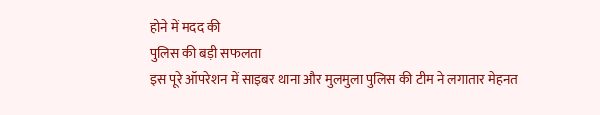होने में मदद की
पुलिस की बड़ी सफलता
इस पूरे ऑपरेशन में साइबर थाना और मुलमुला पुलिस की टीम ने लगातार मेहनत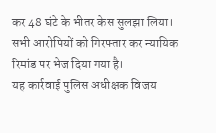कर 48 घंटे के भीतर केस सुलझा लिया। सभी आरोपियों को गिरफ्तार कर न्यायिक रिमांड पर भेज दिया गया है।
यह कार्रवाई पुलिस अधीक्षक विजय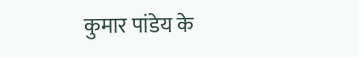कुमार पांडेय के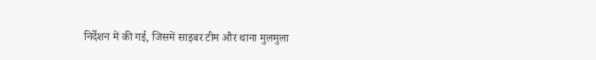निर्देशन में की गई, जिसमें साइबर टीम और थाना मुलमुला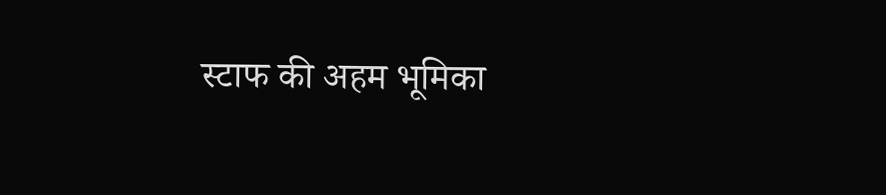स्टाफ की अहम भूमिका